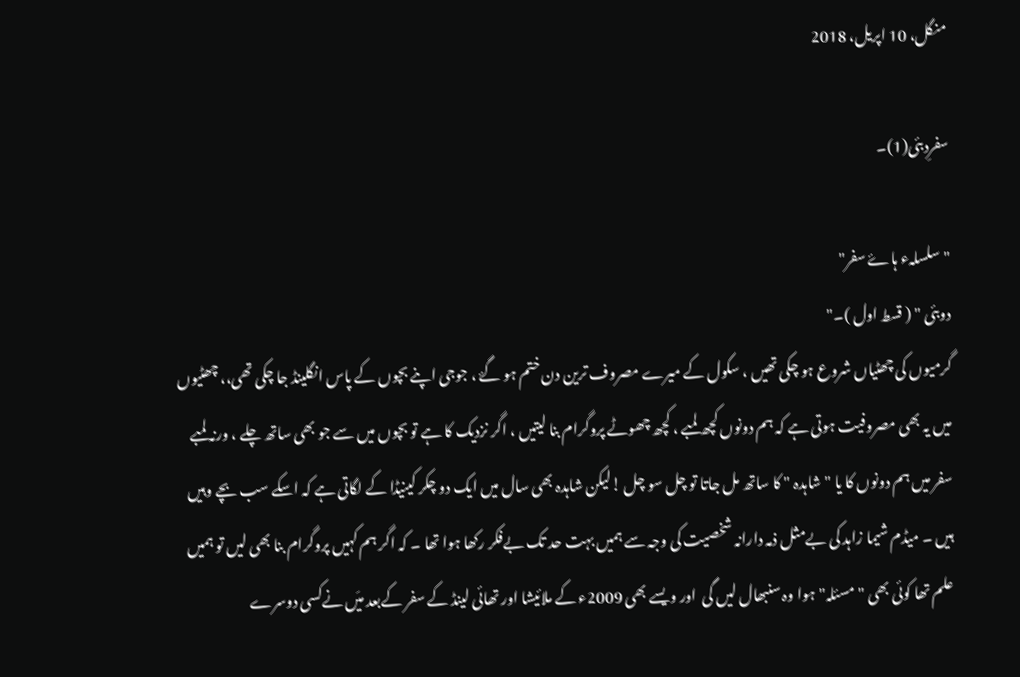منگل، 10 اپریل، 2018

سفرِدبئی(1)۔

" سلسلہء ہاۓ سفر"
دوبئی " ( قسط اول )۔"
گرمیوں کی چھٹیاں شروع ہو چکی تھیں ، سکول کے میرے مصروف ترین دن ختم ہو گۓ ، جوجی اپنے بچوں کے پاس انگلینڈ جا چکی تھی،، چھٹیوں میں یہ بھی مصروفیت ہوتی ہے کہ ہم دونوں کچھ لمبے ، کچھ چھوٹے پروگرام بنا لیتیں ، اگر نزدیک کا ہے تو بچوں میں سے جو بھی ساتھ چلے ، ورنہ لمبے سفر میں ہم دونوں کا یا " شاہدہ " کا ساتھ مل جاتا تو چل سو چل !لیکن شاہدہ بھی سال میں ایک دو چکر کینیڈا کے لگاتی ہے کہ اسکے سب بچے وہیں ہیں ۔ میڈم شیما زاہد کی بےمثل ذمہ دارانہ شخصیت کی وجہ سے ہمیں بہت حد تک بےفکر رکھا ہوا تھا ۔ کہ اگر ہم کہیں پروگرام بنا بھی لیں تو ہمیں علم تھا کوئی بھی " مسئلہ" ہوا وہ سنبھال لیں گی  اور ویسے بھی 2009ء کے ملائیشا اور تھائی لینڈ کے سفر کےبعد میَں نےکسی دوسرے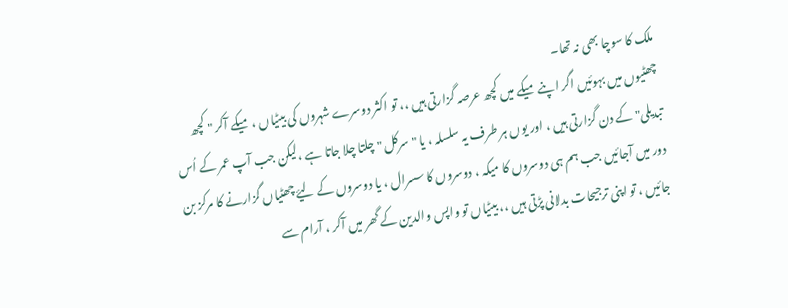ملک کا سوچا بھی نہ تھا۔
چھٹیوں میں بہوئیں اگر اپنے میکے میں کچھ عرصہ گزارتی ہیں ،، تو اکثر دوسرے شہروں کی بیٹیاں ، میکے آکر " کچھ تبدیلی" کے دن گزارتی ہیں ، اور یوں ہر طرف یہ سلسلہ ، یا " سرکل " چلتا چلا جاتا ہے ،لیکن جب آپ عمر کے اُس دور میں آجائیں جب ہم ہی دوسروں کا میکہ ، دوسروں کا سسرال ، یا دوسروں کے لیۓ چھٹیاں گزارنے کا مرکز بن جائیں ، تو اپنی ترجیحات بدلانی پڑتی ہیں ،، بیٹیاں تو واپس والدین کے گھر میں آکر ، آرام سے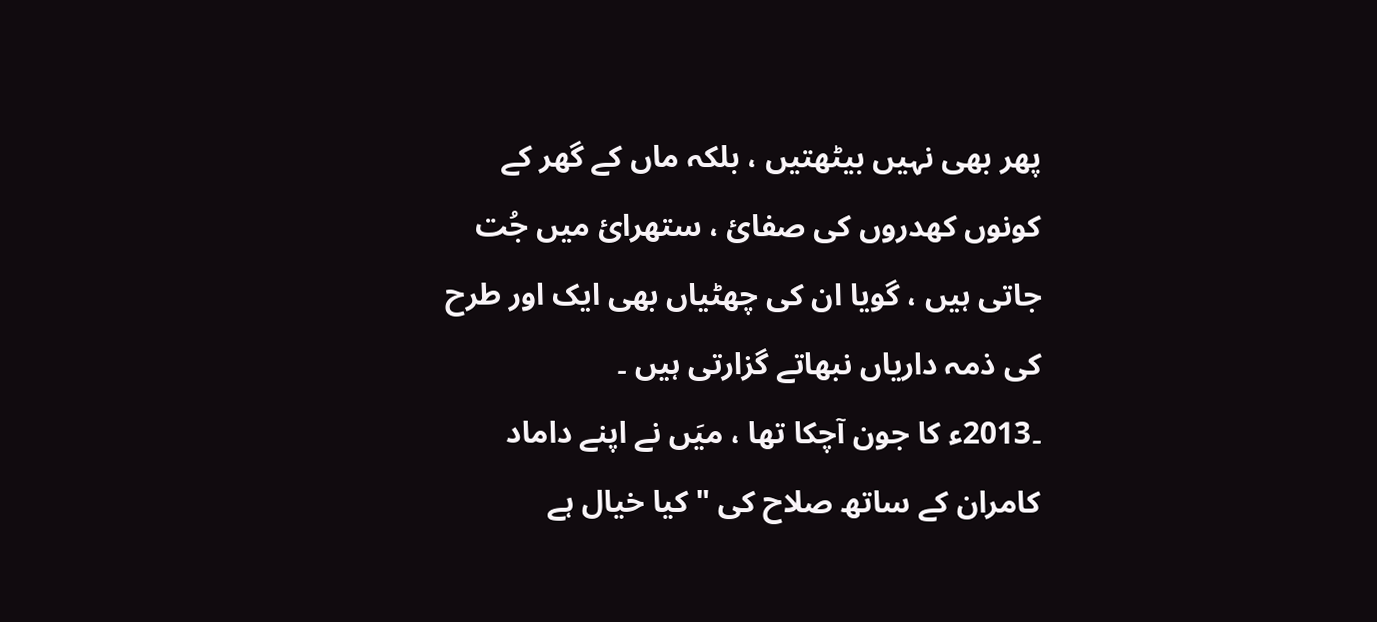پھر بھی نہیں بیٹھتیں ، بلکہ ماں کے گھر کے کونوں کھدروں کی صفائ ، ستھرائ میں جُت جاتی ہیں ، گویا ان کی چھٹیاں بھی ایک اور طرح کی ذمہ داریاں نبھاتے گزارتی ہیں ۔
۔2013ء کا جون آچکا تھا ، میَں نے اپنے داماد کامران کے ساتھ صلاح کی " کیا خیال ہے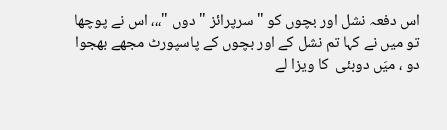اس دفعہ نشل اور بچوں کو " سرپرائز " دوں "،،، اس نے پوچھا تو میں نے کہا تم نشل کے اور بچوں کے پاسپورٹ مجھے بھجوا دو ، میَں دوبئی  کا ویزا لے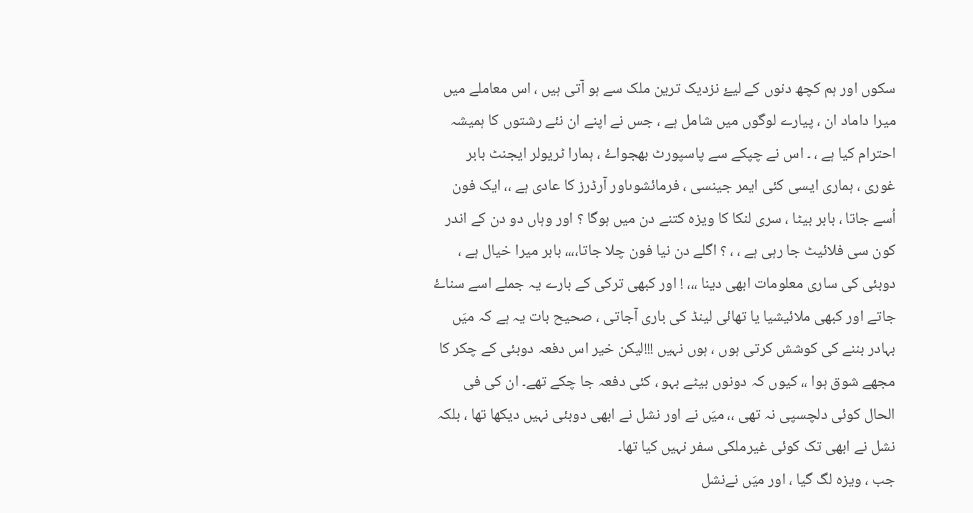سکوں اور ہم کچھ دنوں کے لیۓ نزدیک ترین ملک سے ہو آتی ہیں ، اس معاملے میں میرا داماد ان ، پیارے لوگوں میں شامل ہے ، جس نے اپنے ان نئے رشتوں کا ہمیشہ احترام کیا ہے ، ۔ اس نے چپکے سے پاسپورٹ بھجواۓ ، ہمارا ٹریولر ایجنٹ بابر غوری ، ہماری ایسی کئی ایمر جینسی ، فرمائشوںاور آرڈرز کا عادی ہے ،، ایک فون اُسے جاتا ، بابر بیٹا ، سری لنکا کا ویزہ کتنے دن میں ہوگا ؟ اور وہاں دو دن کے اندر کون سی فلائیٹ جا رہی ہے ، ، ؟ اگلے دن نیا فون چلا جاتا،،،، بابر میرا خیال ہے ، دوبئی کی ساری معلومات ابھی دینا ،،، ! اور کبھی ترکی کے بارے یہ جملے اسے سناۓ جاتے اور کبھی ملائیشیا یا تھائی لینڈ کی باری آجاتی ، صحیح بات یہ ہے کہ میَں بہادر بننے کی کوشش کرتی ہوں ، ہوں نہیں !!!لیکن خیر اس دفعہ دوبئی کے چکر کا مجھے شوق ہوا ،، کیوں کہ دونوں بیٹے بہو ، کئی دفعہ جا چکے تھے۔ ان کی فی الحال کوئی دلچسپی نہ تھی ،، میَں نے اور نشل نے ابھی دوبئی نہیں دیکھا تھا ، بلکہ نشل نے ابھی تک کوئی غیرملکی سفر نہیں کیا تھا۔
جب ، ویزہ لگ گیا ، اور میَں نےنشل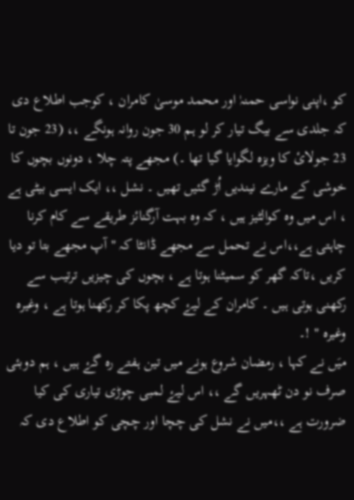کو ،اپنی نواسی حمنہٰ اور محمد موسیٰ کامران ، کوجب اطلاع دی کہ جلدی سے بیگ تیار کر لو ہم 30 جون روانہ ہونگے ،، (23 جون تا 23 جولائ کا ویزہ لگوایا گیا تھا ۔) مجھے پتہ چلا ، دونوں بچوں کا خوشی کے مارے نیندیں اُڑ گئیں تھیں ۔ نشل ،، ایک ایسی بیٹی ہے ، اس میں وہ کوالٹیز ہیں ، کہ وہ بہت آرگنائز طریقے سے کام کرنا چاہتی ہے،،اس نے تحمل سے مجھے ڈانٹا کہ " آپ مجھے بتا تو دیا کریں ،تاکہ گھر کو سمیٹنا ہوتا ہے ، بچوں کی چیزیں ترتیب سے رکھنی ہوتی ہیں ۔ کامران کے لیۓ کچھ پکا کر رکھنا ہوتا ہے ، وغیرہ وغیرہ " !۔
میَں نے کہا ، رمضان شروع ہونے میں تین ہفتے رہ گۓ ہیں ، ہم دوبئی صرف نو دن ٹھہریں گے ،، اس لیۓ لمبی چوڑی تیاری کی کیا ضرورت ہے ،،میں نے نشل کی چچا اور چچی کو اطلاع دی کہ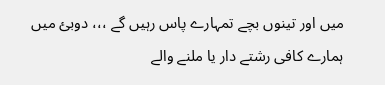میں اور تینوں بچے تمہارے پاس رہیں گے ،،، دوبئ میں ہمارے کافی رشتے دار یا ملنے والے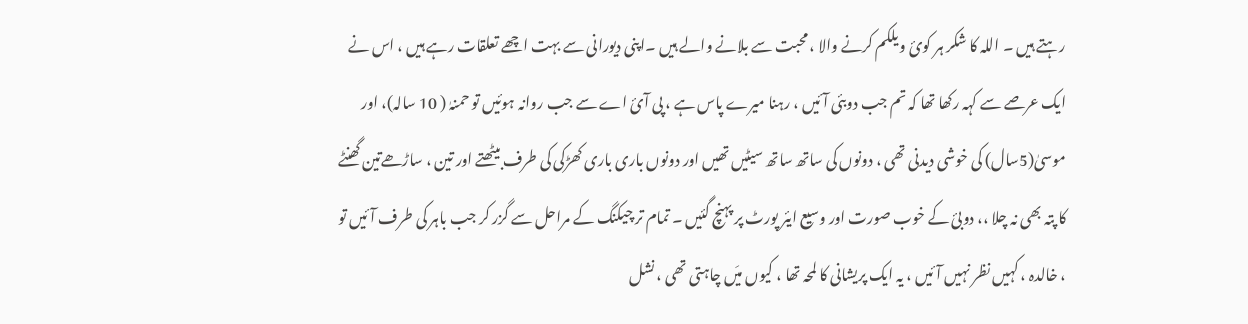رہتے ہیں ۔ اللہ کا شکر ہر کوئ ویلکم کرنے والا ، محبت سے بلانے والے ہیں ۔اپنی دیورانی سے بہت اچھے تعلقات رہے ہیں ، اس نے ایک عرصے سے کہہ رکھا تھا کہ تم جب دوبئی آئیں ، رہنا میرے پاس ہے ، پی آئ اے سے جب روانہ ہوئیں تو حمنہٰ ( 10 سالہ)، اور موسیٰ(5سال) کی خوشی دیدنی تھی ، دونوں کی ساتھ ساتھ سیٹیں تھیں اور دونوں باری باری کھڑکی کی طرف بیٹھتے اور تین ، ساڑھےتین گھنٹے کا پتہ بھی نہ چلا ،، دوبئ کے خوب صورت اور وسیع ایئر پورٹ پر پہنچ گئیں ۔ تمام تر چیکنگ کے مراحل سے گزر کر جب باہر کی طرف آئیں تو ، خالدہ ، کہیں نظر نہیں آئیں ، یہ ایک پریشانی کا لمحہ تھا ، کیوں میَں چاہتی تھی ، نشل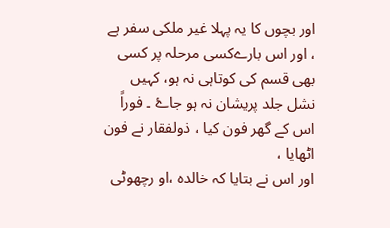اور بچوں کا یہ پہلا غیر ملکی سفر ہے ، اور اس بارےکسی مرحلہ پر کسی بھی قسم کی کوتاہی نہ ہو، کہیں نشل جلد پریشان نہ ہو جاۓ ۔ فوراً اس کے گھر فون کیا ، ذولفقار نے فون اٹھایا ،
اور اس نے بتایا کہ خالدہ ،او رچھوٹی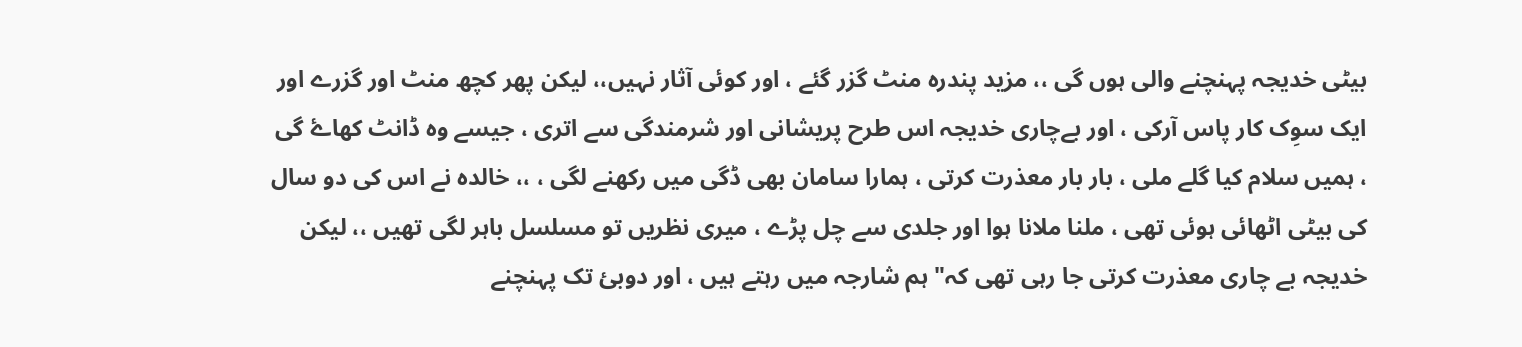بیٹی خدیجہ پہنچنے والی ہوں گی ،، مزید پندرہ منٹ گزر گئے ، اور کوئی آثار نہیں،، لیکن پھر کچھ منٹ اور گزرے اور ایک سوِک کار پاس آرکی ، اور بےچاری خدیجہ اس طرح پریشانی اور شرمندگی سے اتری ، جیسے وہ ڈانٹ کھاۓ گی ، ہمیں سلام کیا گلے ملی ، بار بار معذرت کرتی ، ہمارا سامان بھی ڈگی میں رکھنے لگی ، ،، خالدہ نے اس کی دو سال کی بیٹی اٹھائی ہوئی تھی ، ملنا ملانا ہوا اور جلدی سے چل پڑے ، میری نظریں تو مسلسل باہر لگی تھیں ،، لیکن خدیجہ بے چاری معذرت کرتی جا رہی تھی کہ" ہم شارجہ میں رہتے ہیں ، اور دوبئ تک پہنچنے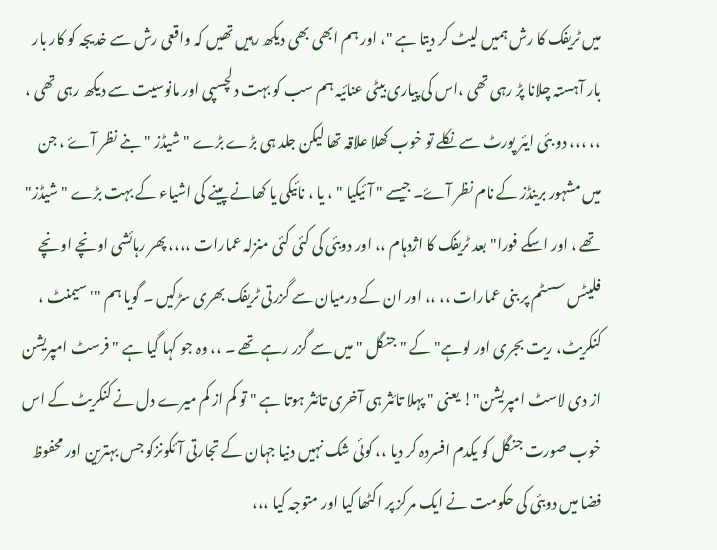میں ٹریفک کا رش ہمیں لیٹ کر دیتا ہے "، اور ہم ابھی بھی دیکھ رہیں تھیں کہ واقعی رش سے خدیجہ کو کار بار بار آہستہ چلانا پڑ رہی تھی ،اس کی پیاری بیٹی عنائیہ ہم سب کو بہت دلچسپی اور مانوسیت سے دیکھ رہی تھی ، ،، ،،، دو بئی ایئر پورٹ سے نکلے تو خوب کھلا علاقہ تھا لیکن جلد ہی بڑے بڑے " شیڈز "بنے نظر آۓ ، جن میں مشہور برینڈز کے نام نظر آۓ۔ جیسے " آئیکیا " ، یا ، نائیکی یا کھانے پینے کی اشیاء کے بہت بڑے " شیڈز" تھے ، اور اسکے فورا" بعد ٹریفک کا اژدہام ،، اور دوبئی کی کئی کئی منزلہ عمارات ،،،، پھر رہائشی اونچے اونچے فلیٹس سسٹم پر بنی عمارات ،، ،، اور ان کے درمیان سے گزرتی ٹریفک بھری سڑکیں ۔ گویا ہم "' سیمنٹ ، کنکریٹ، ریت بجری اور لوہے" کے " جنگل " میں سے گزر رہے تھے ۔ ،، وہ جو کہا گیا ہے " فرسٹ امپریشن از دی لاسٹ امپریشن"! یعنی " پہلا تائثر ہی آخری تائثر ہوتا ہے " تو کم از کم میرے دل نے کنکریٹ کے اس خوب صورت جنگل کو یکدم افسردہ کر دیا ،، کوئی شک نہیں دنیا جہان کے تجارتی آئکونزکو جس بہترین اور محفوظ فضا میں دوبئی کی حکومت نے ایک مرکز پر اکٹھا کیا اور متوجہ کیا ،،،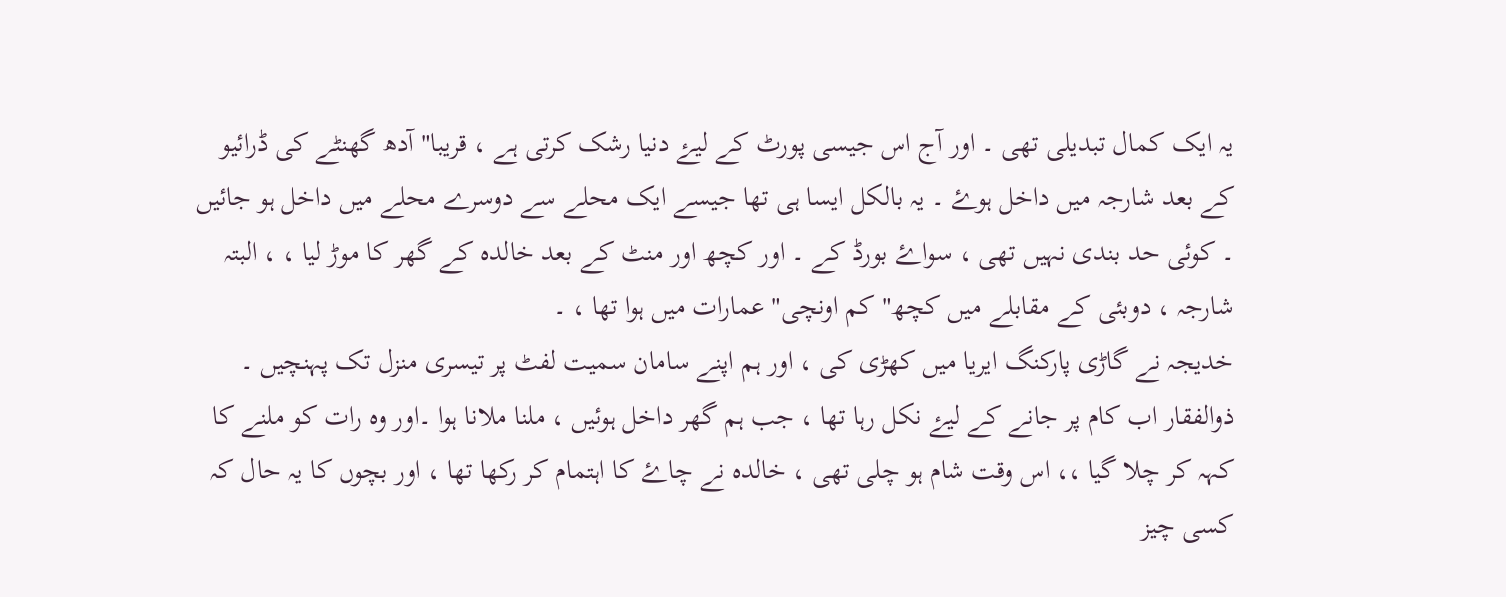یہ ایک کمال تبدیلی تھی ۔ اور آج اس جیسی پورٹ کے لیۓ دنیا رشک کرتی ہے ، قریبا" آدھ گھنٹے کی ڈرائیو کے بعد شارجہ میں داخل ہوۓ ۔ یہ بالکل ایسا ہی تھا جیسے ایک محلے سے دوسرے محلے میں داخل ہو جائیں ۔ کوئی حد بندی نہیں تھی ، سواۓ بورڈ کے ۔ اور کچھ اور منٹ کے بعد خالدہ کے گھر کا موڑ لیا ، ، البتہ شارجہ ، دوبئی کے مقابلے میں کچھ" کم اونچی" عمارات میں ہوا تھا ، ۔
خدیجہ نے گاڑی پارکنگ ایریا میں کھڑی کی ، اور ہم اپنے سامان سمیت لفٹ پر تیسری منزل تک پہنچیں ۔ ذوالفقار اب کام پر جانے کے لیۓ نکل رہا تھا ، جب ہم گھر داخل ہوئیں ، ملنا ملانا ہوا ۔اور وہ رات کو ملنے کا کہہ کر چلا گیا ،، اس وقت شام ہو چلی تھی ، خالدہ نے چاۓ کا اہتمام کر رکھا تھا ، اور بچوں کا یہ حال کہ کسی چیز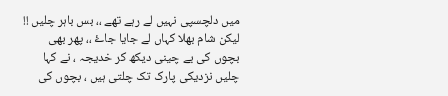میں دلچسپی نہیں لے رہے تھے ،، بس باہر چلیں !! لیکن شام بھلا کہاں لے جایا جاۓ ،، پھر بھی بچوں کی بے چینی دیکھ کر خدیجہ ، نے کہا چلیں نزدیکی پارک تک چلتی ہیں ، بچوں کی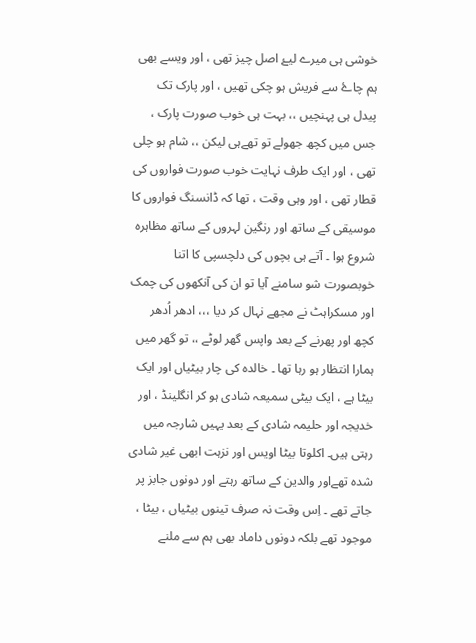خوشی ہی میرے لیۓ اصل چیز تھی ، اور ویسے بھی ہم چاۓ سے فریش ہو چکی تھیں ، اور پارک تک پیدل ہی پہنچیں ،، بہت ہی خوب صورت پارک ، جس میں کچھ جھولے تو تھےہی لیکن ،، شام ہو چلی تھی ، اور ایک طرف نہایت خوب صورت فواروں کی قطار تھی ، اور وہی وقت ، تھا کہ ڈانسنگ فواروں کا موسیقی کے ساتھ اور رنگین لہروں کے ساتھ مظاہرہ شروع ہوا ۔ آتے ہی بچوں کی دلچسپی کا اتنا خوبصورت شو سامنے آیا تو ان کی آنکھوں کی چمک اور مسکراہٹ نے مجھے نہال کر دیا ،،، ادھر اُدھر کچھ اور پھرنے کے بعد واپس گھر لوٹے ،، تو گھر میں ہمارا انتظار ہو رہا تھا ۔ خالدہ کی چار بیٹیاں اور ایک بیٹا ہے ، ایک بیٹی سمیعہ شادی ہو کر انگلینڈ ، اور خدیجہ اور حلیمہ شادی کے بعد یہیں شارجہ میں رہتی ہیں۔ اکلوتا بیٹا اویس اور نزہت ابھی غیر شادی شدہ تھےاور والدین کے ساتھ رہتے اور دونوں جابز پر جاتے تھے ۔ اِس وقت نہ صرف تینوں بیٹیاں ، بیٹا ، موجود تھے بلکہ دونوں داماد بھی ہم سے ملنے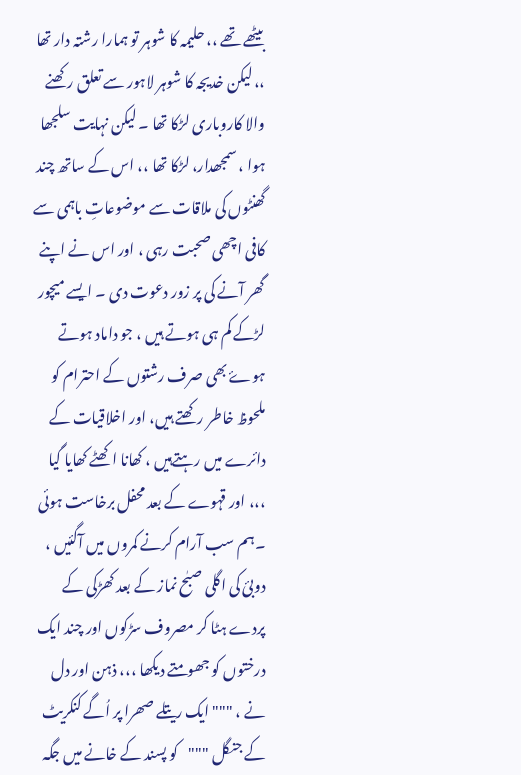بیٹھے تھے ،، حلیمہ کا شوہر تو ہمارا رشتہ دار تھا ،، لیکن خدیجہ کا شوہر لاہور سے تعلق رکھنے والا کاروباری لڑکا تھا ۔ لیکن نہایت سلجھا ہوا ، سمجھدار، لڑکا تھا ،، اس کے ساتھ چند گھنٹوں کی ملاقات سے موضوعاتِ باہمی سے کافی اچھی صحبت رہی ، اور اس نے اپنے گھر آنے کی پر زور دعوت دی ۔ ایسے میچور لڑکے کم ہی ہوتے ہیں ، جو داماد ہوتے ہوۓ بھی صرف رشتوں کے احترام کو ملحوظ خاطر رکھتے ہیں، اور اخلاقیات کے دائرے میں رہتےہیں ، کھانا اکھٹے کھایا گیا ،،، اور قہوے کے بعد محفل برخاست ہوئی ۔ہم سب آرام کرنے کمروں میں آگئیں ، دوبئ کی اگلی صبٰح نماز کے بعد کھڑکی کے پردے ہٹا کر مصروف سڑکوں اور چند ایک درختوں کو جھومتے دیکھا ،،، ذہن اور دل نے ، """ایک ریتلے صھرا پر اُگے کنکریٹ کے جنگل """کو پسند کے خانے میں جگہ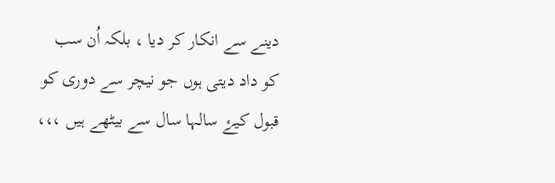دینے سے انکار کر دیا ، بلکہ اُن سب کو داد دیتی ہوں جو نیچر سے دوری کو قبول کیۓ سالہا سال سے بیٹھے ہیں ،،،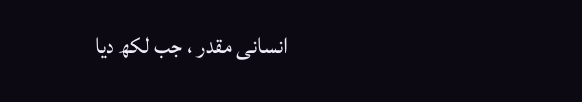انسانی مقدر ، جب لکھ دیا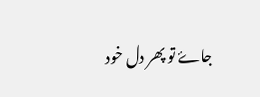جاۓ تو پھر دل خود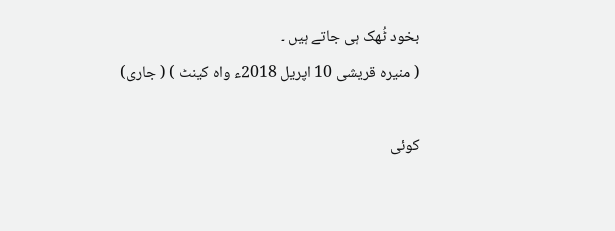بخود ٹُھک ہی جاتے ہیں ۔
( منیرہ قریشی 10 اپریل 2018ء واہ کینٹ ) ( جاری)

کوئی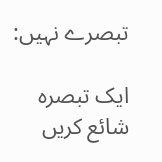تبصرے نہیں:

ایک تبصرہ شائع کریں